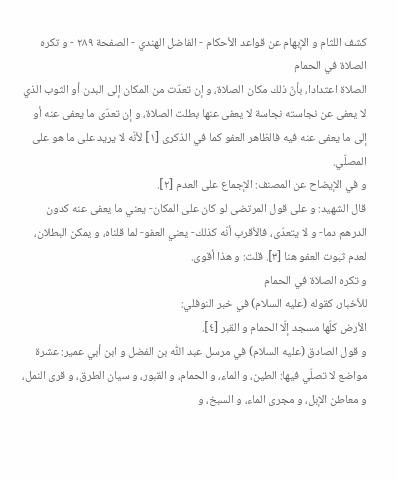كشف اللثام و الإبهام عن قواعد الأحكام - الفاضل الهندي - الصفحة ٢٨٩ - و تكره الصلاة في الحمام
الصلاة اعتدادا، بأنّ ذلك مكان الصلاة، و إن تعدّت من المكان إلى البدن أو الثوب الذي لا يعفى عن نجاسته نجاسة لا يعفى عنها بطلت الصلاة، و إن تعدّى ما يعفى عنه أو إلى ما يعفى عنه فيه فالظاهر العفو كما في الذكرى [١] لأنّه لا يريد على ما هو على المصلّي.
و في الإيضاح عن المصنف: الإجماع على العدم [٢].
قال الشهيد: و على قول المرتضى لو كان على المكان- يعني ما يعفى عنه كدون الدرهم دما- و لا يتعدّى، فالأقرب أنّه كذلك- يعني العفو- لما قلناه، و يمكن البطلان، لعدم ثبوت العفو هنا [٣]. قلت: و هذا أقوى.
و تكره الصلاة في الحمام
للأخبار، كقوله (عليه السلام) في خبر النوفلي:
الأرض كلّها مسجد إلّا الحمام و القبر [٤].
و قول الصادق (عليه السلام) في مرسل عبد اللّٰه بن الفضل و ابن أبي عمير: عشرة مواضع لا تصلّي فيها: الطين، و الماء، و الحمام، و القبور، و سيان الطرق، و قرى النمل، و معاطن الإبل، و مجرى الماء، و السبخ، و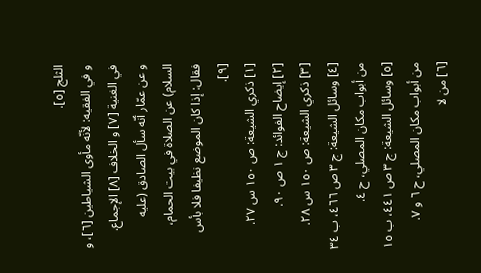الثلج [٥].
و في الفقيه: لأنّه مأوى الشياطين [٦]، و في الغنية [٧] و الخلاف [٨] الإجماع.
و عن عمّار أنّه سأل الصادق (عليه السلام) عن الصلاة في بيت الحمام، فقال: إذا كان الموضع نظيفا فلا بأس [٩].
[١] ذكري الشيعة: ص ١٥٠ س ٢٧.
[٢] إيضاح الفوائد: ج ١ ص ٩٠.
[٣] ذكري الشيعة: ص ١٥٠ س ٢٨.
[٤] وسائل الشيعة: ج ٣ ص ٤٦٦، ب ٣٤ من أبواب مكان المصلي، ح ٤.
[٥] وسائل الشيعة: ج ٣ ص ٤٤١، ب ١٥ من أبواب مكان المصلي، ح ٦ و ٧.
[٦] من لا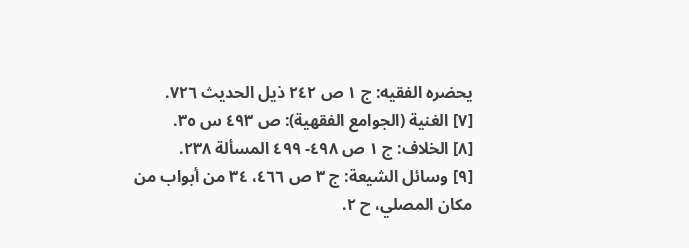يحضره الفقيه: ج ١ ص ٢٤٢ ذيل الحديث ٧٢٦.
[٧] الغنية (الجوامع الفقهية): ص ٤٩٣ س ٣٥.
[٨] الخلاف: ج ١ ص ٤٩٨- ٤٩٩ المسألة ٢٣٨.
[٩] وسائل الشيعة: ج ٣ ص ٤٦٦، ٣٤ من أبواب من مكان المصلي، ح ٢.